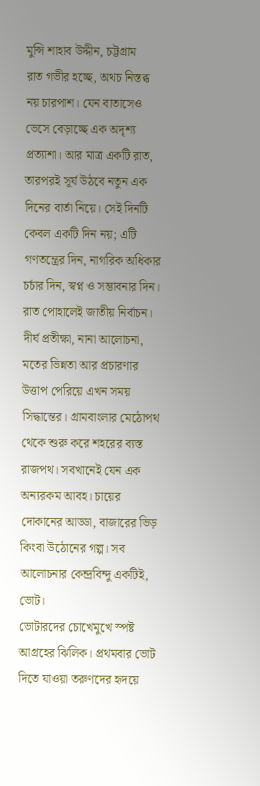মুন্সি শাহাব উদ্দীন, চট্টগ্রাম
রাত গভীর হচ্ছে, অথচ নিস্তব্ধ নয় চারপাশ। যেন বাতাসেও ভেসে বেড়াচ্ছে এক অদৃশ্য প্রত্যাশা। আর মাত্র একটি রাত, তারপরই সূর্য উঠবে নতুন এক দিনের বার্তা নিয়ে। সেই দিনটি কেবল একটি দিন নয়; এটি গণতন্ত্রের দিন, নাগরিক অধিকার চর্চার দিন, স্বপ্ন ও সম্ভাবনার দিন। রাত পোহালেই জাতীয় নির্বাচন।
দীর্ঘ প্রতীক্ষা, নানা আলোচনা, মতের ভিন্নতা আর প্রচারণার উত্তাপ পেরিয়ে এখন সময় সিদ্ধান্তের। গ্রামবাংলার মেঠোপথ থেকে শুরু করে শহরের ব্যস্ত রাজপথ। সবখানেই যেন এক অন্যরকম আবহ। চায়ের দোকানের আড্ডা, বাজারের ভিড় কিংবা উঠোনের গল্প। সব আলোচনার কেন্দ্রবিন্দু একটিই, ভোট।
ভোটারদের চোখেমুখে স্পষ্ট আগ্রহের ঝিলিক। প্রথমবার ভোট দিতে যাওয়া তরুণদের হৃদয়ে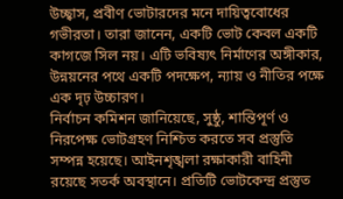উচ্ছ্বাস, প্রবীণ ভোটারদের মনে দায়িত্ববোধের গভীরতা। তারা জানেন, একটি ভোট কেবল একটি কাগজে সিল নয়। এটি ভবিষ্যৎ নির্মাণের অঙ্গীকার, উন্নয়নের পথে একটি পদক্ষেপ, ন্যায় ও নীতির পক্ষে এক দৃঢ় উচ্চারণ।
নির্বাচন কমিশন জানিয়েছে, সুষ্ঠু, শান্তিপূর্ণ ও নিরপেক্ষ ভোটগ্রহণ নিশ্চিত করতে সব প্রস্তুতি সম্পন্ন হয়েছে। আইনশৃঙ্খলা রক্ষাকারী বাহিনী রয়েছে সতর্ক অবস্থানে। প্রতিটি ভোটকেন্দ্র প্রস্তুত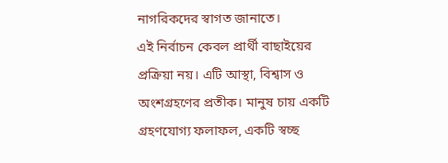নাগরিকদের স্বাগত জানাতে।
এই নির্বাচন কেবল প্রার্থী বাছাইয়ের প্রক্রিয়া নয়। এটি আস্থা, বিশ্বাস ও অংশগ্রহণের প্রতীক। মানুষ চায় একটি গ্রহণযোগ্য ফলাফল, একটি স্বচ্ছ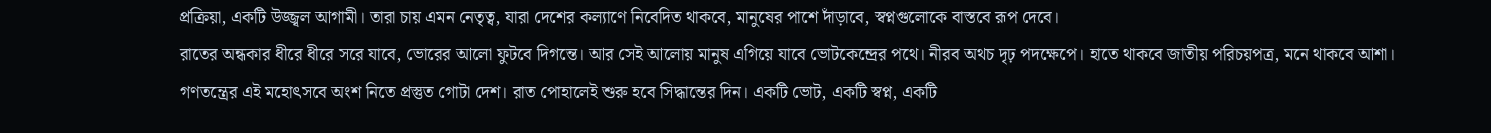প্রক্রিয়া, একটি উজ্জ্বল আগামী। তারা চায় এমন নেতৃত্ব, যারা দেশের কল্যাণে নিবেদিত থাকবে, মানুষের পাশে দাঁড়াবে, স্বপ্নগুলোকে বাস্তবে রূপ দেবে।
রাতের অন্ধকার ধীরে ধীরে সরে যাবে, ভোরের আলো ফুটবে দিগন্তে। আর সেই আলোয় মানুষ এগিয়ে যাবে ভোটকেন্দ্রের পথে। নীরব অথচ দৃঢ় পদক্ষেপে। হাতে থাকবে জাতীয় পরিচয়পত্র, মনে থাকবে আশা।
গণতন্ত্রের এই মহোৎসবে অংশ নিতে প্রস্তুত গোটা দেশ। রাত পোহালেই শুরু হবে সিদ্ধান্তের দিন। একটি ভোট, একটি স্বপ্ন, একটি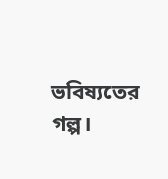ভবিষ্যতের গল্প।